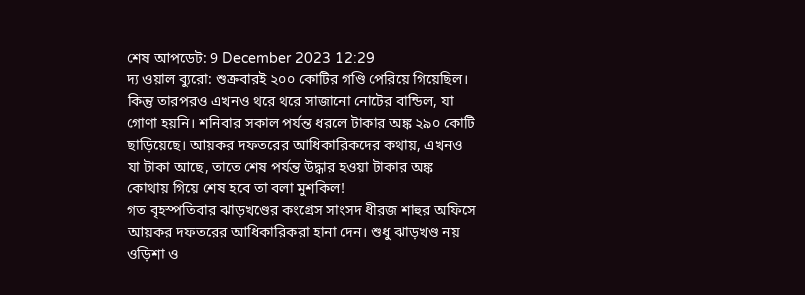শেষ আপডেট: 9 December 2023 12:29
দ্য ওয়াল ব্যুরো: শুক্রবারই ২০০ কোটির গণ্ডি পেরিয়ে গিয়েছিল। কিন্তু তারপরও এখনও থরে থরে সাজানো নোটের বান্ডিল, যা গোণা হয়নি। শনিবার সকাল পর্যন্ত ধরলে টাকার অঙ্ক ২৯০ কোটি ছাড়িয়েছে। আয়কর দফতরের আধিকারিকদের কথায়, এখনও যা টাকা আছে, তাতে শেষ পর্যন্ত উদ্ধার হওয়া টাকার অঙ্ক কোথায় গিয়ে শেষ হবে তা বলা মুশকিল!
গত বৃহস্পতিবার ঝাড়খণ্ডের কংগ্রেস সাংসদ ধীরজ শাহুর অফিসে আয়কর দফতরের আধিকারিকরা হানা দেন। শুধু ঝাড়খণ্ড নয় ওড়িশা ও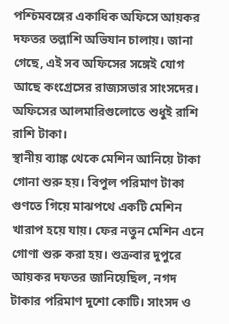পশ্চিমবঙ্গের একাধিক অফিসে আয়কর দফতর তল্লাশি অভিযান চালায়। জানা গেছে, এই সব অফিসের সঙ্গেই যোগ আছে কংগ্রেসের রাজ্যসভার সাংসদের। অফিসের আলমারিগুলোতে শুধুই রাশি রাশি টাকা।
স্থানীয় ব্যাঙ্ক থেকে মেশিন আনিয়ে টাকা গোনা শুরু হয়। বিপুল পরিমাণ টাকা গুণতে গিয়ে মাঝপথে একটি মেশিন খারাপ হয়ে যায়। ফের নতুন মেশিন এনে গোণা শুরু করা হয়। শুক্রবার দুপুরে আয়কর দফতর জানিয়েছিল, নগদ টাকার পরিমাণ দুশো কোটি। সাংসদ ও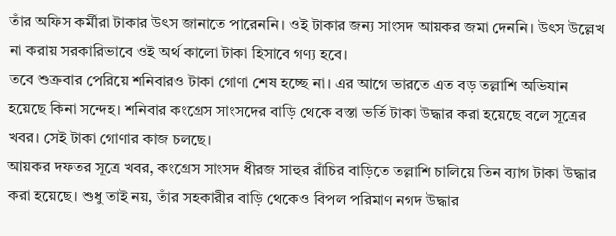তাঁর অফিস কর্মীরা টাকার উৎস জানাতে পারেননি। ওই টাকার জন্য সাংসদ আয়কর জমা দেননি। উৎস উল্লেখ না করায় সরকারিভাবে ওই অর্থ কালো টাকা হিসাবে গণ্য হবে।
তবে শুক্রবার পেরিয়ে শনিবারও টাকা গোণা শেষ হচ্ছে না। এর আগে ভারতে এত বড় তল্লাশি অভিযান হয়েছে কিনা সন্দেহ। শনিবার কংগ্রেস সাংসদের বাড়ি থেকে বস্তা ভর্তি টাকা উদ্ধার করা হয়েছে বলে সূত্রের খবর। সেই টাকা গোণার কাজ চলছে।
আয়কর দফতর সূত্রে খবর, কংগ্রেস সাংসদ ধীরজ সাহুর রাঁচির বাড়িতে তল্লাশি চালিয়ে তিন ব্যাগ টাকা উদ্ধার করা হয়েছে। শুধু তাই নয়, তাঁর সহকারীর বাড়ি থেকেও বিপল পরিমাণ নগদ উদ্ধার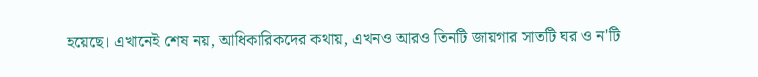হয়েছে। এখানেই শেষ নয়, আধিকারিকদের কথায়, এখনও আরও তিনটি জায়গার সাতটি ঘর ও ন'টি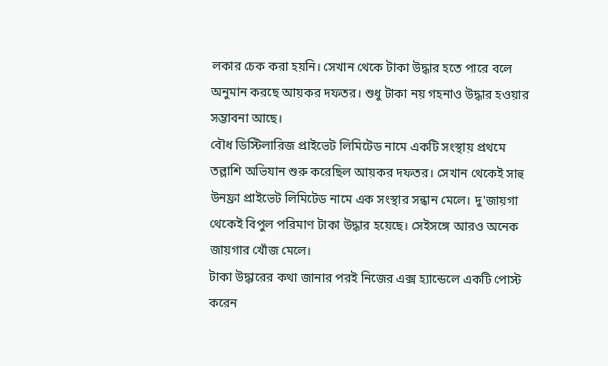লকার চেক করা হয়নি। সেখান থেকে টাকা উদ্ধার হতে পারে বলে অনুমান করছে আয়কর দফতর। শুধু টাকা নয় গহনাও উদ্ধার হওয়ার সম্ভাবনা আছে।
বৌধ ডিস্টিলারিজ প্রাইভেট লিমিটেড নামে একটি সংস্থায় প্রথমে তল্লাশি অভিযান শুরু করেছিল আয়কর দফতর। সেখান থেকেই সাহু উনফ্রা প্রাইভেট লিমিটেড নামে এক সংস্থার সন্ধান মেলে। দু'জায়গা থেকেই বিপুল পরিমাণ টাকা উদ্ধার হয়েছে। সেইসঙ্গে আরও অনেক জায়গার খোঁজ মেলে।
টাকা উদ্ধারের কথা জানার পরই নিজের এক্স হ্যান্ডেলে একটি পোস্ট করেন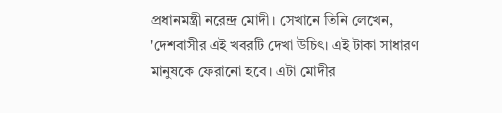প্রধানমন্ত্রী নরেন্দ্র মোদী। সেখানে তিনি লেখেন, 'দেশবাসীর এই খবরটি দেখা উচিৎ। এই টাকা সাধারণ মানুষকে ফেরানো হবে। এটা মোদীর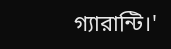গ্যারান্টি।'